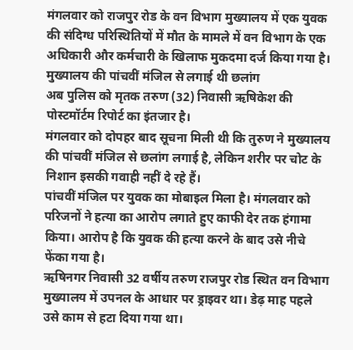मंगलवार को राजपुर रोड के वन विभाग मुख्यालय में एक युवक की संदिग्ध परिस्थितियों में मौत के मामले में वन विभाग के एक अधिकारी और कर्मचारी के खिलाफ मुकदमा दर्ज किया गया है।
मुख्यालय की पांचवीं मंजिल से लगाई थी छलांग
अब पुलिस को मृतक तरुण (32) निवासी ऋषिकेश की पोस्टमॉर्टम रिपोर्ट का इंतजार है।
मंगलवार को दोपहर बाद सूचना मिली थी कि तुरुण ने मुख्यालय की पांचवीं मंजिल से छलांग लगाई है, लेकिन शरीर पर चोट के निशान इसकी गवाही नहीं दे रहे हैं।
पांचवीं मंजिल पर युवक का मोबाइल मिला है। मंगलवार को परिजनों ने हत्या का आरोप लगाते हुए काफी देर तक हंगामा किया। आरोप है कि युवक की हत्या करने के बाद उसे नीचे फेंका गया है।
ऋषिनगर निवासी 32 वर्षीय तरुण राजपुर रोड स्थित वन विभाग मुख्यालय में उपनल के आधार पर ड्राइवर था। डेढ़ माह पहले उसे काम से हटा दिया गया था।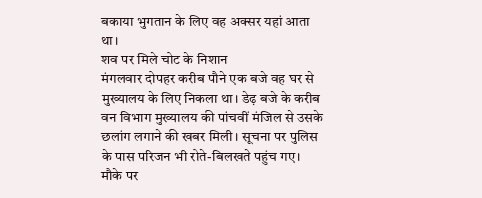बकाया भुगतान के लिए वह अक्सर यहां आता था।
शव पर मिले चोट के निशान
मंगलवार दोपहर करीब पौने एक बजे वह घर से मुख्यालय के लिए निकला था। डेढ़ बजे के करीब वन विभाग मुख्यालय की पांचवीं मंजिल से उसके छलांग लगाने की खबर मिली। सूचना पर पुलिस के पास परिजन भी रोते-बिलखते पहुंच गए।
मौके पर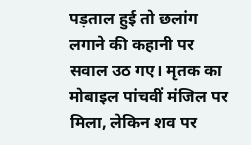पड़ताल हुई तो छलांग लगाने की कहानी पर सवाल उठ गए। मृतक का मोबाइल पांचवीं मंजिल पर मिला, लेकिन शव पर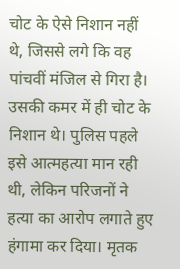चोट के ऐसे निशान नहीं थे, जिससे लगे कि वह पांचवीं मंजिल से गिरा है।
उसकी कमर में ही चोट के निशान थे। पुलिस पहले इसे आत्महत्या मान रही थी, लेकिन परिजनों ने हत्या का आरोप लगाते हुए हंगामा कर दिया। मृतक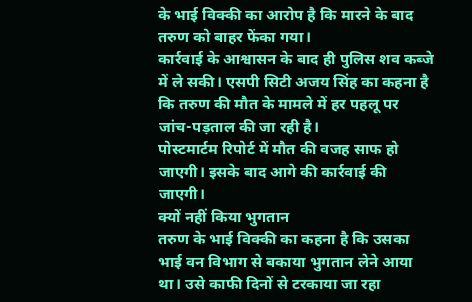के भाई विक्की का आरोप है कि मारने के बाद तरुण को बाहर फेंका गया।
कार्रवाई के आश्वासन के बाद ही पुलिस शव कब्जे में ले सकी। एसपी सिटी अजय सिंह का कहना है कि तरुण की मौत के मामले में हर पहलू पर जांच-पड़ताल की जा रही है।
पोस्टमार्टम रिपोर्ट में मौत की वजह साफ हो जाएगी। इसके बाद आगे की कार्रवाई की जाएगी।
क्यों नहीं किया भुगतान
तरुण के भाई विक्की का कहना है कि उसका भाई वन विभाग से बकाया भुगतान लेने आया था। उसे काफी दिनों से टरकाया जा रहा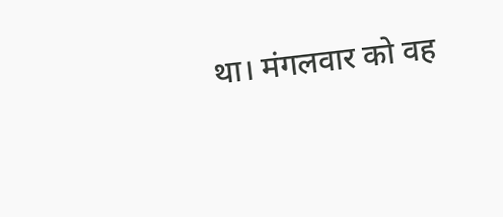था। मंगलवार को वह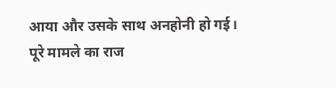आया और उसके साथ अनहोनी हो गई। पूरे मामले का राज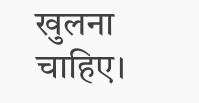खुलना चाहिए।